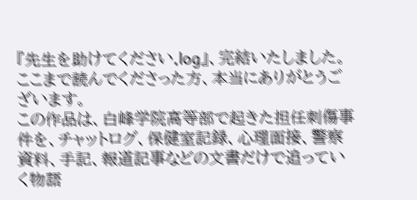『先生を助けてください.log』、完結いたしました。
ここまで読んでくださった方、本当にありがとうございます。
この作品は、白峰学院高等部で起きた担任刺傷事件を、チャットログ、保健室記録、心理面接、警察資料、手記、報道記事などの文書だけで追っていく物語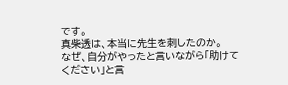です。
真柴透は、本当に先生を刺したのか。
なぜ、自分がやったと言いながら「助けてください」と言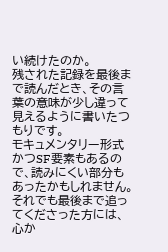い続けたのか。
残された記録を最後まで読んだとき、その言葉の意味が少し違って見えるように書いたつもりです。
モキュメンタリー形式かつSF要素もあるので、読みにくい部分もあったかもしれません。
それでも最後まで追ってくださった方には、心か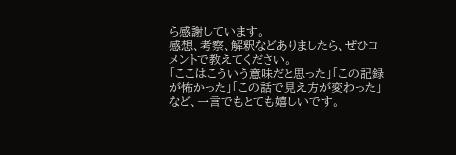ら感謝しています。
感想、考察、解釈などありましたら、ぜひコメントで教えてください。
「ここはこういう意味だと思った」「この記録が怖かった」「この話で見え方が変わった」など、一言でもとても嬉しいです。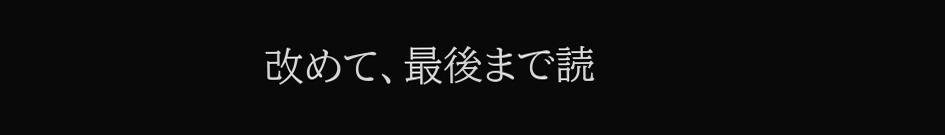改めて、最後まで読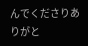んでくださりありがと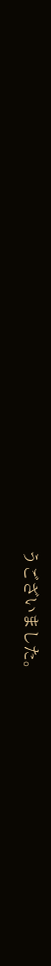うございました。